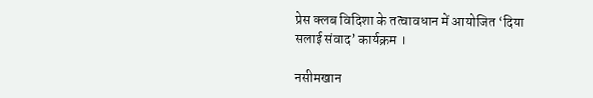प्रेस क्लब विदिशा के तत्वावधान में आयोजित ‘दिया सलाई संवाद’ कार्यक्रम ।

नसीमखान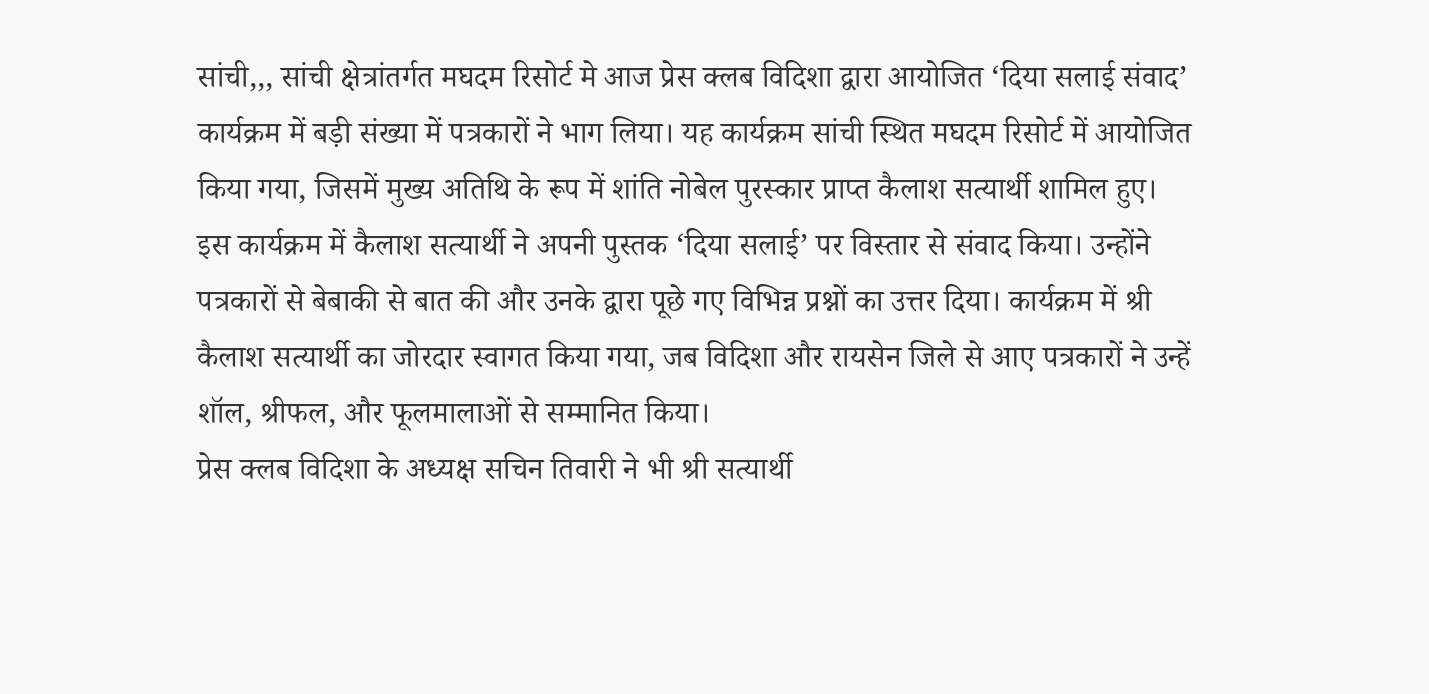सांची,,, सांची क्षेत्रांतर्गत मघदम रिसोर्ट मे आज प्रेस क्लब विदिशा द्वारा आयोजित ‘दिया सलाई संवाद’ कार्यक्रम में बड़ी संख्या में पत्रकारों ने भाग लिया। यह कार्यक्रम सांची स्थित मघदम रिसोर्ट में आयोजित किया गया, जिसमें मुख्य अतिथि के रूप में शांति नोबेल पुरस्कार प्राप्त कैलाश सत्यार्थी शामिल हुए।
इस कार्यक्रम में कैलाश सत्यार्थी ने अपनी पुस्तक ‘दिया सलाई’ पर विस्तार से संवाद किया। उन्होंने पत्रकारों से बेबाकी से बात की और उनके द्वारा पूछे गए विभिन्न प्रश्नों का उत्तर दिया। कार्यक्रम में श्री कैलाश सत्यार्थी का जोरदार स्वागत किया गया, जब विदिशा और रायसेन जिले से आए पत्रकारों ने उन्हें शॉल, श्रीफल, और फूलमालाओं से सम्मानित किया।
प्रेस क्लब विदिशा के अध्यक्ष सचिन तिवारी ने भी श्री सत्यार्थी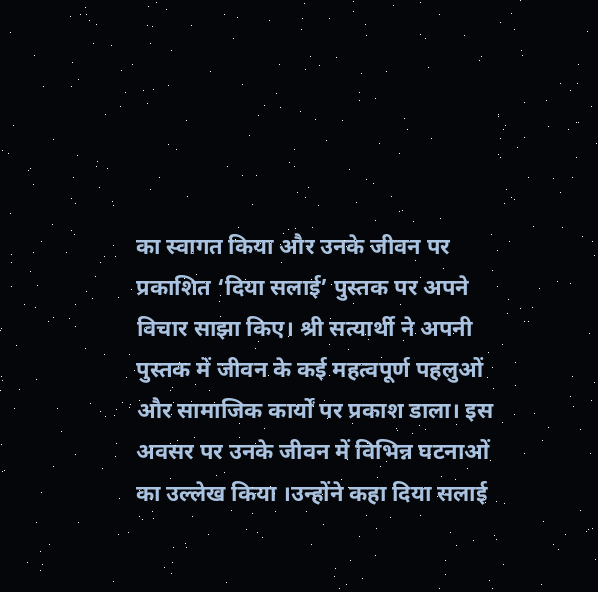का स्वागत किया और उनके जीवन पर प्रकाशित ‘दिया सलाई’ पुस्तक पर अपने विचार साझा किए। श्री सत्यार्थी ने अपनी पुस्तक में जीवन के कई महत्वपूर्ण पहलुओं और सामाजिक कार्यों पर प्रकाश डाला। इस अवसर पर उनके जीवन में विभिन्न घटनाओं का उल्लेख किया ।उन्होंने कहा दिया सलाई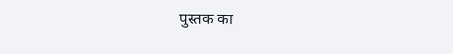पुस्तक का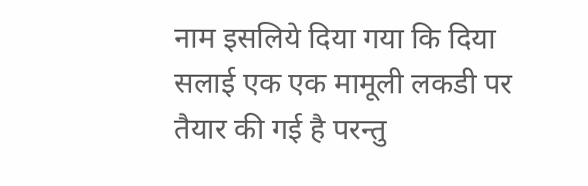नाम इसलिये दिया गया कि दिया सलाई एक एक मामूली लकडी पर तैयार की गई है परन्तु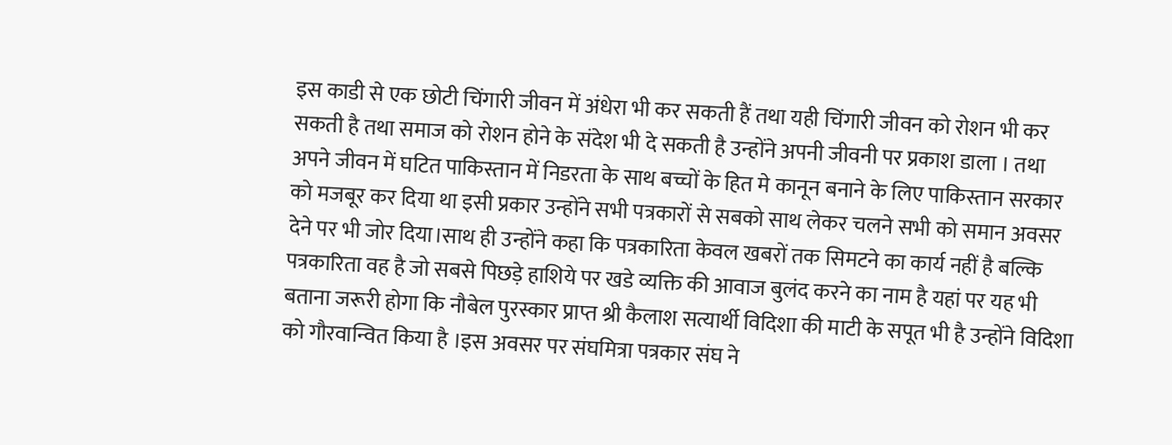इस काडी से एक छोटी चिंगारी जीवन में अंधेरा भी कर सकती हैं तथा यही चिंगारी जीवन को रोशन भी कर सकती है तथा समाज को रोशन होने के संदेश भी दे सकती है उन्होंने अपनी जीवनी पर प्रकाश डाला । तथा अपने जीवन में घटित पाकिस्तान में निडरता के साथ बच्चों के हित मे कानून बनाने के लिए पाकिस्तान सरकार को मजबूर कर दिया था इसी प्रकार उन्होंने सभी पत्रकारों से सबको साथ लेकर चलने सभी को समान अवसर देने पर भी जोर दिया।साथ ही उन्होंने कहा कि पत्रकारिता केवल खबरों तक सिमटने का कार्य नहीं है बल्कि पत्रकारिता वह है जो सबसे पिछड़े हाशिये पर खडे व्यक्ति की आवाज बुलंद करने का नाम है यहां पर यह भी बताना जरूरी होगा कि नौबेल पुरस्कार प्राप्त श्री कैलाश सत्यार्थी विदिशा की माटी के सपूत भी है उन्होंने विदिशा को गौरवान्वित किया है ।इस अवसर पर संघमित्रा पत्रकार संघ ने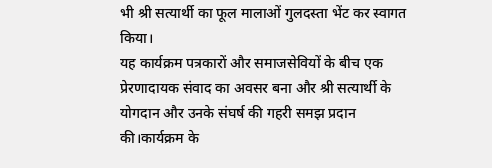भी श्री सत्यार्थी का फूल मालाओं गुलदस्ता भेंट कर स्वागत किया।
यह कार्यक्रम पत्रकारों और समाजसेवियों के बीच एक प्रेरणादायक संवाद का अवसर बना और श्री सत्यार्थी के योगदान और उनके संघर्ष की गहरी समझ प्रदान की।कार्यक्रम के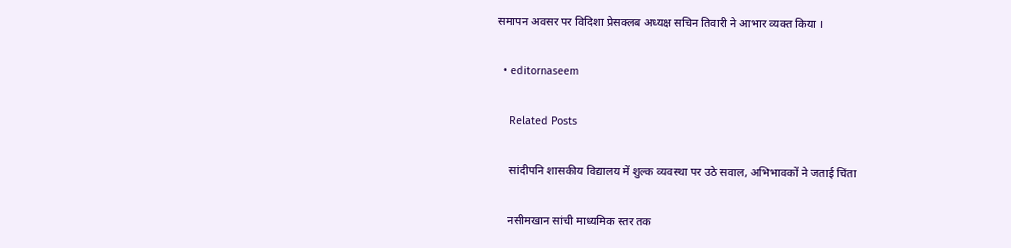समापन अवसर पर विदिशा प्रेसक्लब अध्यक्ष सचिन तिवारी ने आभार व्यक्त किया ।

  • editornaseem

    Related Posts

    सांदीपनि शासकीय विद्यालय में शुल्क व्यवस्था पर उठे सवाल, अभिभावकों ने जताई चिंता

    नसीमखान सांची माध्यमिक स्तर तक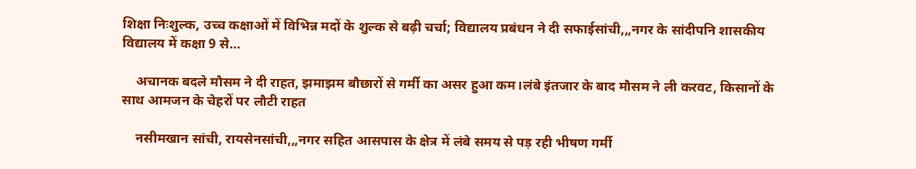शिक्षा निःशुल्क, उच्च कक्षाओं में विभिन्न मदों के शुल्क से बढ़ी चर्चा; विद्यालय प्रबंधन ने दी सफाईसांची,,,नगर के सांदीपनि शासकीय विद्यालय में कक्षा 9 से…

    अचानक बदले मौसम ने दी राहत, झमाझम बौछारों से गर्मी का असर हुआ कम।लंबे इंतजार के बाद मौसम ने ली करवट, किसानों के साथ आमजन के चेहरों पर लौटी राहत

    नसीमखान सांची, रायसेनसांची,,,नगर सहित आसपास के क्षेत्र में लंबे समय से पड़ रही भीषण गर्मी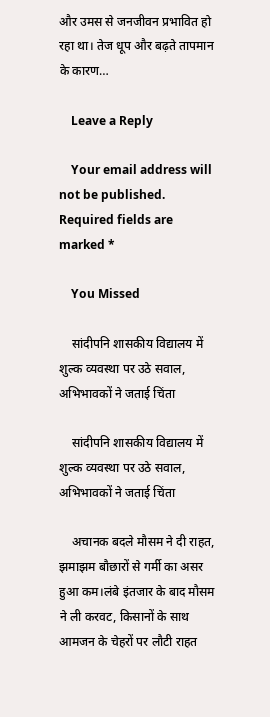और उमस से जनजीवन प्रभावित हो रहा था। तेज धूप और बढ़ते तापमान के कारण…

    Leave a Reply

    Your email address will not be published. Required fields are marked *

    You Missed

    सांदीपनि शासकीय विद्यालय में शुल्क व्यवस्था पर उठे सवाल, अभिभावकों ने जताई चिंता

    सांदीपनि शासकीय विद्यालय में शुल्क व्यवस्था पर उठे सवाल, अभिभावकों ने जताई चिंता

    अचानक बदले मौसम ने दी राहत, झमाझम बौछारों से गर्मी का असर हुआ कम।लंबे इंतजार के बाद मौसम ने ली करवट, किसानों के साथ आमजन के चेहरों पर लौटी राहत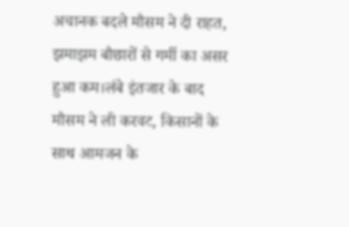अचानक बदले मौसम ने दी राहत, झमाझम बौछारों से गर्मी का असर हुआ कम।लंबे इंतजार के बाद मौसम ने ली करवट, किसानों के साथ आमजन के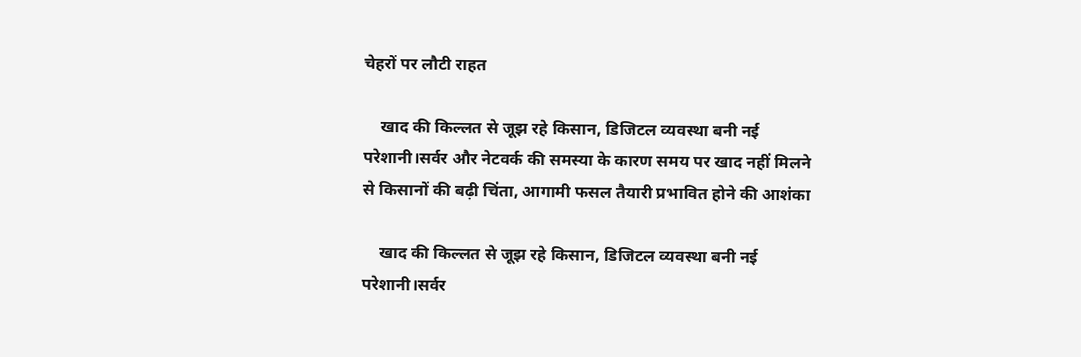चेहरों पर लौटी राहत

    खाद की किल्लत से जूझ रहे किसान, डिजिटल व्यवस्था बनी नई परेशानी।सर्वर और नेटवर्क की समस्या के कारण समय पर खाद नहीं मिलने से किसानों की बढ़ी चिंता, आगामी फसल तैयारी प्रभावित होने की आशंका

    खाद की किल्लत से जूझ रहे किसान, डिजिटल व्यवस्था बनी नई परेशानी।सर्वर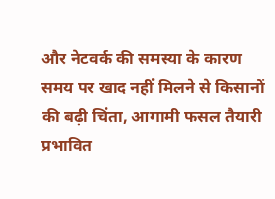और नेटवर्क की समस्या के कारण समय पर खाद नहीं मिलने से किसानों की बढ़ी चिंता, आगामी फसल तैयारी प्रभावित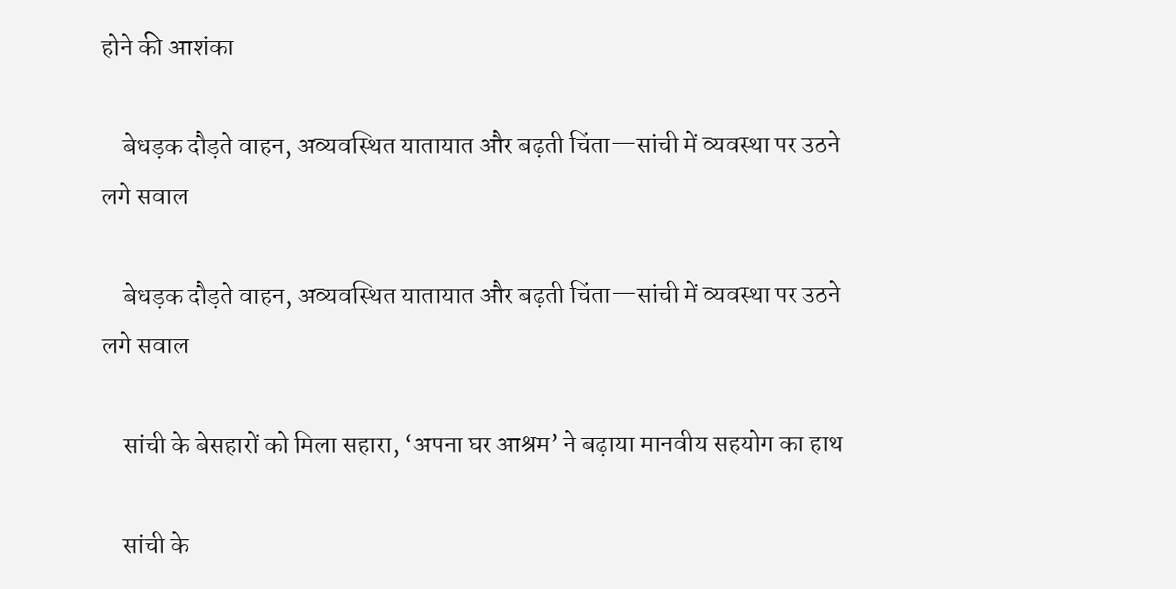होने की आशंका

    बेधड़क दौड़ते वाहन, अव्यवस्थित यातायात और बढ़ती चिंता—सांची में व्यवस्था पर उठने लगे सवाल

    बेधड़क दौड़ते वाहन, अव्यवस्थित यातायात और बढ़ती चिंता—सांची में व्यवस्था पर उठने लगे सवाल

    सांची के बेसहारों को मिला सहारा, ‘अपना घर आश्रम’ ने बढ़ाया मानवीय सहयोग का हाथ

    सांची के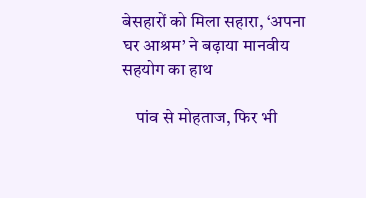बेसहारों को मिला सहारा, ‘अपना घर आश्रम’ ने बढ़ाया मानवीय सहयोग का हाथ

    पांव से मोहताज, फिर भी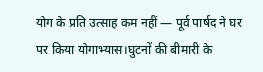योग के प्रति उत्साह कम नहीं — पूर्व पार्षद ने घर पर किया योगाभ्यास।घुटनों की बीमारी के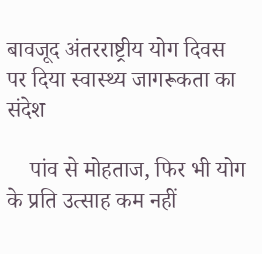बावजूद अंतरराष्ट्रीय योग दिवस पर दिया स्वास्थ्य जागरूकता का संदेश

    पांव से मोहताज, फिर भी योग के प्रति उत्साह कम नहीं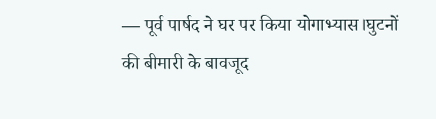— पूर्व पार्षद ने घर पर किया योगाभ्यास।घुटनों की बीमारी के बावजूद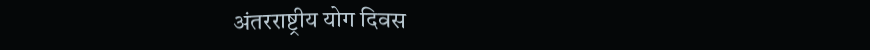अंतरराष्ट्रीय योग दिवस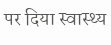पर दिया स्वास्थ्य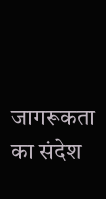जागरूकता का संदेश